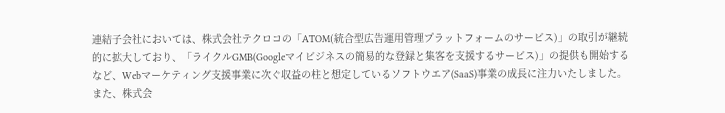連結子会社においては、株式会社テクロコの「ATOM(統合型広告運用管理プラットフォームのサービス)」の取引が継続的に拡大しており、「ライクルGMB(Googleマイビジネスの簡易的な登録と集客を支援するサービス)」の提供も開始するなど、Webマーケティング支援事業に次ぐ収益の柱と想定しているソフトウエア(SaaS)事業の成長に注力いたしました。また、株式会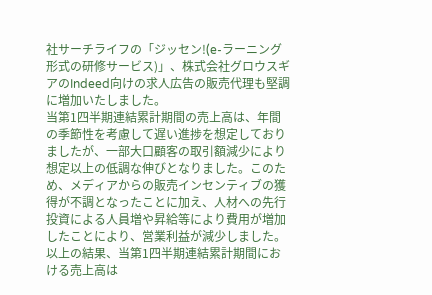社サーチライフの「ジッセン!(e-ラーニング形式の研修サービス)」、株式会社グロウスギアのIndeed向けの求人広告の販売代理も堅調に増加いたしました。
当第1四半期連結累計期間の売上高は、年間の季節性を考慮して遅い進捗を想定しておりましたが、一部大口顧客の取引額減少により想定以上の低調な伸びとなりました。このため、メディアからの販売インセンティブの獲得が不調となったことに加え、人材への先行投資による人員増や昇給等により費用が増加したことにより、営業利益が減少しました。
以上の結果、当第1四半期連結累計期間における売上高は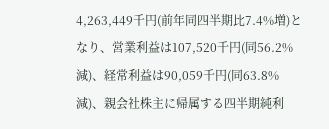4,263,449千円(前年同四半期比7.4%増)となり、営業利益は107,520千円(同56.2%減)、経常利益は90,059千円(同63.8%減)、親会社株主に帰属する四半期純利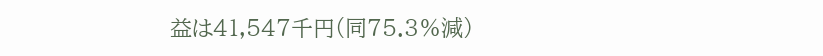益は41,547千円(同75.3%減)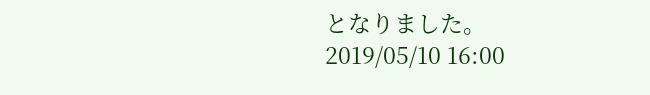となりました。
2019/05/10 16:00